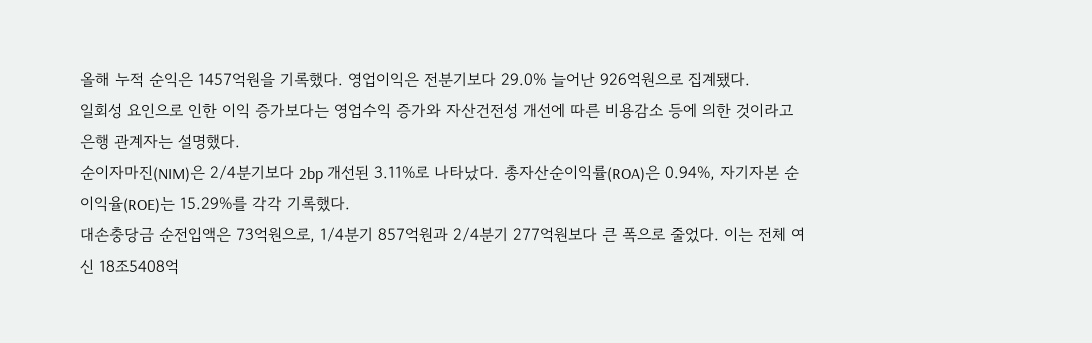올해 누적 순익은 1457억원을 기록했다. 영업이익은 전분기보다 29.0% 늘어난 926억원으로 집계됐다.
일회성 요인으로 인한 이익 증가보다는 영업수익 증가와 자산건전성 개선에 따른 비용감소 등에 의한 것이라고 은행 관계자는 설명했다.
순이자마진(NIM)은 2/4분기보다 2bp 개선된 3.11%로 나타났다. 총자산순이익률(ROA)은 0.94%, 자기자본 순이익율(ROE)는 15.29%를 각각 기록했다.
대손충당금 순전입액은 73억원으로, 1/4분기 857억원과 2/4분기 277억원보다 큰 폭으로 줄었다. 이는 전체 여신 18조5408억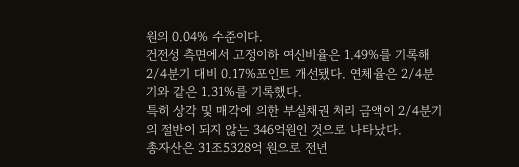원의 0.04% 수준이다.
건전성 측면에서 고정이하 여신비율은 1.49%를 기록해 2/4분기 대비 0.17%포인트 개선됐다. 연체율은 2/4분기와 같은 1.31%를 기록했다.
특히 상각 및 매각에 의한 부실채권 처리 금액이 2/4분기의 절반이 되지 않는 346억원인 것으로 나타났다.
총자산은 31조5328억 원으로 전년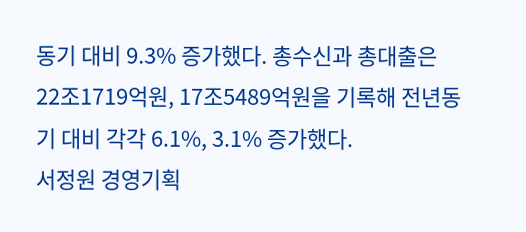동기 대비 9.3% 증가했다. 총수신과 총대출은 22조1719억원, 17조5489억원을 기록해 전년동기 대비 각각 6.1%, 3.1% 증가했다.
서정원 경영기획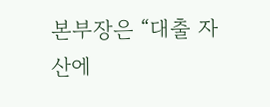본부장은 “대출 자산에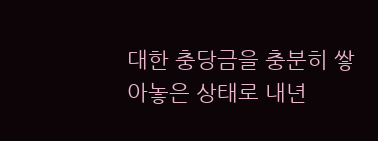대한 충당금을 충분히 쌓아놓은 상태로 내년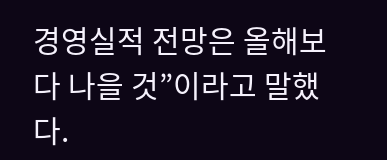경영실적 전망은 올해보다 나을 것”이라고 말했다.